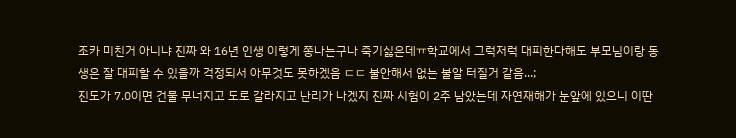조카 미친거 아니냐 진짜 와 16년 인생 이렇게 쫑나는구나 죽기싫은데ㅠ학교에서 그럭저럭 대피한다해도 부모님이랑 동생은 잘 대피할 수 있을까 걱정되서 아무것도 못하겠음 ㄷㄷ 불안해서 없는 불알 터질거 같음...;
진도가 7.0이면 건물 무너지고 도로 갈라지고 난리가 나겠지 진짜 시험이 2주 남았는데 자연재해가 눈앞에 있으니 이딴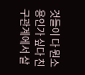것들이 다 뭔소용인가 싶다 친구관계에서 살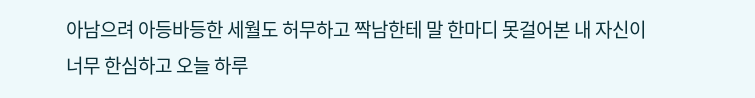아남으려 아등바등한 세월도 허무하고 짝남한테 말 한마디 못걸어본 내 자신이 너무 한심하고 오늘 하루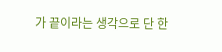가 끝이라는 생각으로 단 한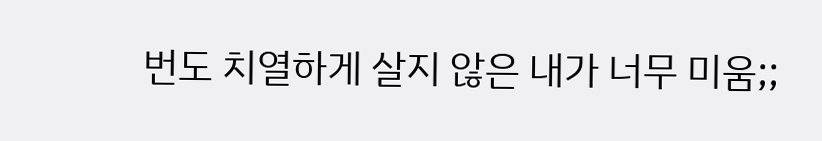번도 치열하게 살지 않은 내가 너무 미움;;